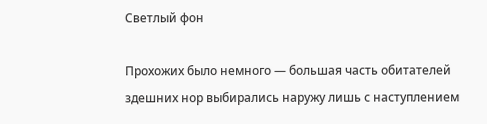Светлый фон

Прохожих было немного — большая часть обитателей здешних нор выбирались наружу лишь с наступлением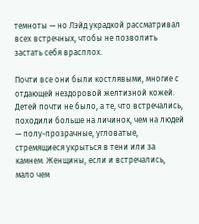темноты — но Лэйд украдкой рассматривал всех встречных, чтобы не позволить застать себя врасплох.

Почти все они были костлявыми, многие с отдающей нездоровой желтизной кожей. Детей почти не было, а те, что встречались, походили больше на личинок, чем на людей — полу-прозрачные, угловатые, стремящиеся укрыться в тени или за камнем. Женщины, если и встречались, мало чем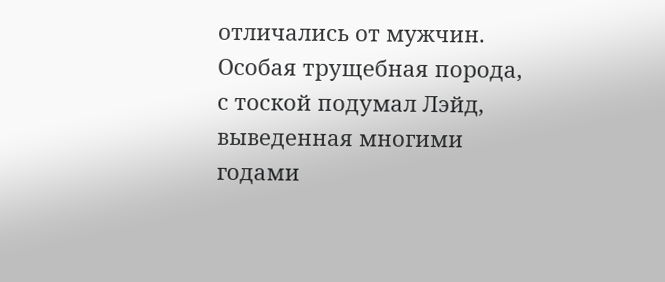отличались от мужчин. Особая трущебная порода, с тоской подумал Лэйд, выведенная многими годами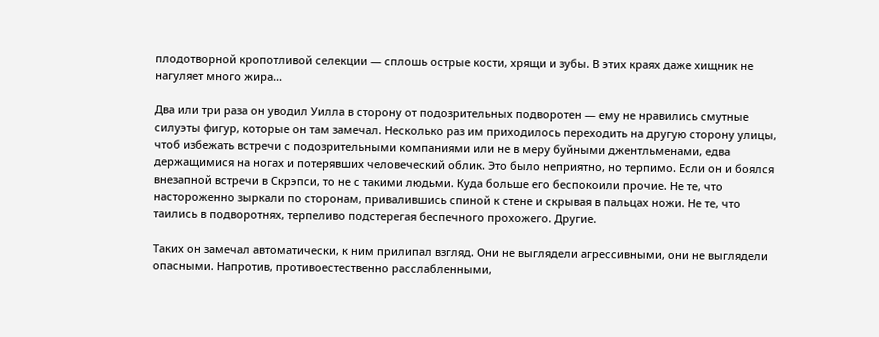плодотворной кропотливой селекции — сплошь острые кости, хрящи и зубы. В этих краях даже хищник не нагуляет много жира…

Два или три раза он уводил Уилла в сторону от подозрительных подворотен — ему не нравились смутные силуэты фигур, которые он там замечал. Несколько раз им приходилось переходить на другую сторону улицы, чтоб избежать встречи с подозрительными компаниями или не в меру буйными джентльменами, едва держащимися на ногах и потерявших человеческий облик. Это было неприятно, но терпимо. Если он и боялся внезапной встречи в Скрэпси, то не с такими людьми. Куда больше его беспокоили прочие. Не те, что настороженно зыркали по сторонам, привалившись спиной к стене и скрывая в пальцах ножи. Не те, что таились в подворотнях, терпеливо подстерегая беспечного прохожего. Другие.

Таких он замечал автоматически, к ним прилипал взгляд. Они не выглядели агрессивными, они не выглядели опасными. Напротив, противоестественно расслабленными,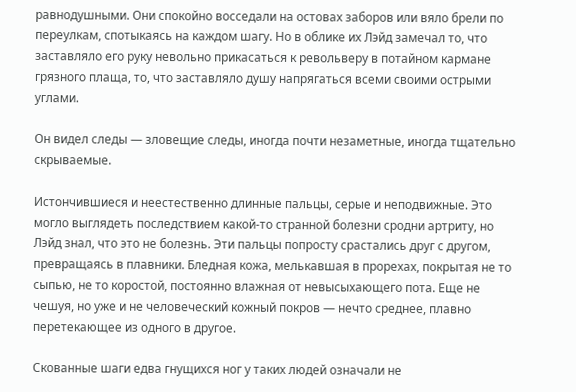равнодушными. Они спокойно восседали на остовах заборов или вяло брели по переулкам, спотыкаясь на каждом шагу. Но в облике их Лэйд замечал то, что заставляло его руку невольно прикасаться к револьверу в потайном кармане грязного плаща, то, что заставляло душу напрягаться всеми своими острыми углами.

Он видел следы — зловещие следы, иногда почти незаметные, иногда тщательно скрываемые.

Истончившиеся и неестественно длинные пальцы, серые и неподвижные. Это могло выглядеть последствием какой-то странной болезни сродни артриту, но Лэйд знал, что это не болезнь. Эти пальцы попросту срастались друг с другом, превращаясь в плавники. Бледная кожа, мелькавшая в прорехах, покрытая не то сыпью, не то коростой, постоянно влажная от невысыхающего пота. Еще не чешуя, но уже и не человеческий кожный покров — нечто среднее, плавно перетекающее из одного в другое.

Скованные шаги едва гнущихся ног у таких людей означали не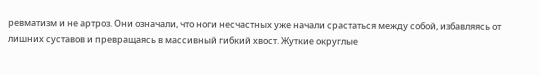ревматизм и не артроз. Они означали, что ноги несчастных уже начали срастаться между собой, избавляясь от лишних суставов и превращаясь в массивный гибкий хвост. Жуткие округлые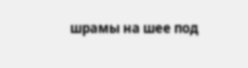шрамы на шее под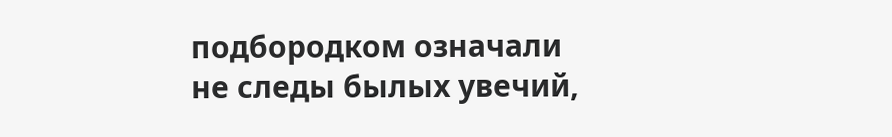подбородком означали не следы былых увечий,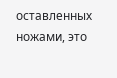оставленных ножами, это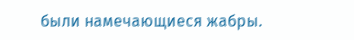были намечающиеся жабры.